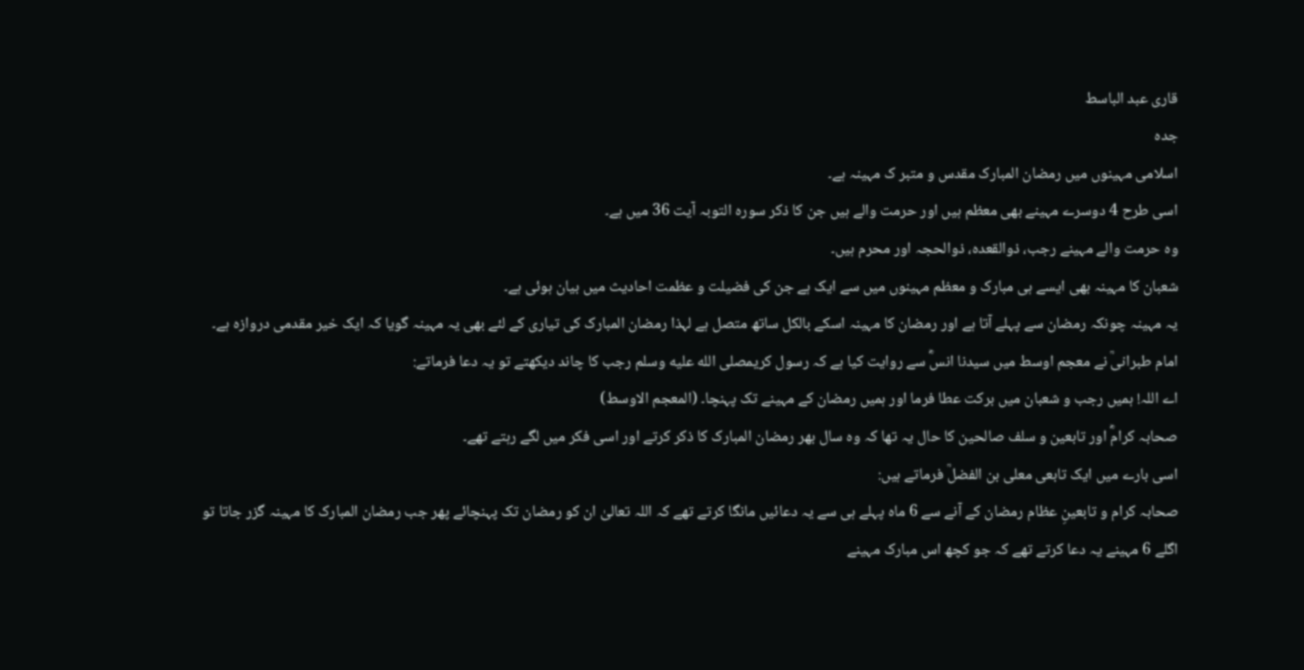قاری عبد الباسط
جدہ
اسلامی مہینوں میں رمضان المبارک مقدس و متبر ک مہینہ ہے۔
اسی طرح 4 دوسرے مہینے بھی معظم ہیں اور حرمت والے ہیں جن کا ذکر سورہ التوبہ آیت 36 میں ہے۔
وہ حرمت والے مہینے رجب، ذوالقعدہ، ذوالحجہ اور محرم ہیں۔
شعبان کا مہینہ بھی ایسے ہی مبارک و معظم مہینوں میں سے ایک ہے جن کی فضیلت و عظمت احادیث میں بیان ہوئی ہے۔
یہ مہینہ چونکہ رمضان سے پہلے آتا ہے اور رمضان کا مہینہ اسکے بالکل ساتھ متصل ہے لہذا رمضان المبارک کی تیاری کے لئے بھی یہ مہینہ گویا کہ ایک خیر مقدمی دروازہ ہے۔
امام طبرانیؒ نے معجم اوسط میں سیدنا انسؓ سے روایت کیا ہے کہ رسول کریمصلى الله عليه وسلم رجب کا چاند دیکھتے تو یہ دعا فرماتے:
اے اللہ! ہمیں رجب و شعبان میں برکت عطا فرما اور ہمیں رمضان کے مہینے تک پہنچا۔ (المعجم الاوسط)
صحابہ کرامؓ اور تابعین و سلف صالحین کا حال یہ تھا کہ وہ سال بھر رمضان المبارک کا ذکر کرتے اور اسی فکر میں لگے رہتے تھے۔
اسی بارے میں ایک تابعی معلی بن الفضلؒ فرماتے ہیں:
صحابہ کرام و تابعینِ عظام رمضان کے آنے سے 6 ماہ پہلے ہی سے یہ دعائیں مانگا کرتے تھے کہ اللہ تعالیٰ ان کو رمضان تک پہنچائے پھر جب رمضان المبارک کا مہینہ گزر جاتا تو اگلے 6 مہینے یہ دعا کرتے تھے کہ جو کچھ اس مبارک مہینے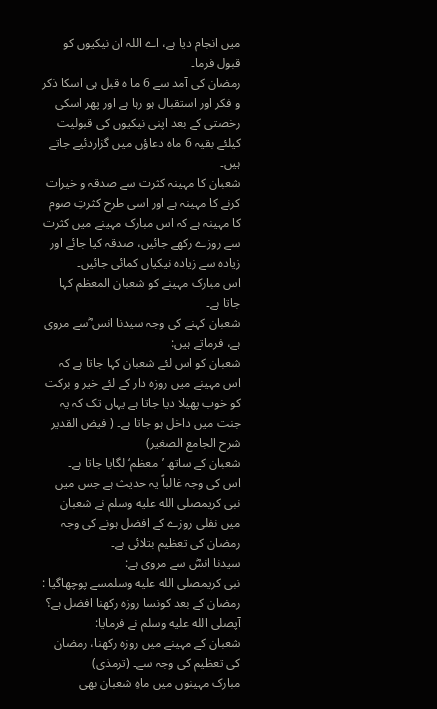میں انجام دیا ہے، اے اللہ ان نیکیوں کو قبول فرما۔
رمضان کی آمد سے 6 ما ہ قبل ہی اسکا ذکر و فکر اور استقبال ہو رہا ہے اور پھر اسکی رخصتی کے بعد اپنی نیکیوں کی قبولیت کیلئے بقیہ 6 ماہ دعاؤں میں گزاردئیے جاتے ہیں۔
شعبان کا مہینہ کثرت سے صدقہ و خیرات کرنے کا مہینہ ہے اور اسی طرح کثرتِ صوم کا مہینہ ہے کہ اس مبارک مہینے میں کثرت سے روزے رکھے جائیں، صدقہ کیا جائے اور زیادہ سے زیادہ نیکیاں کمائی جائیں۔
اس مبارک مہینے کو شعبان المعظم کہا جاتا ہے۔
شعبان کہنے کی وجہ سیدنا انس ؓسے مروی ہے، فرماتے ہیں:
شعبان کو اس لئے شعبان کہا جاتا ہے کہ اس مہینے میں روزہ دار کے لئے خیر و برکت کو خوب پھیلا دیا جاتا ہے یہاں تک کہ یہ جنت میں داخل ہو جاتا ہے۔ ( فیض القدیر شرح الجامع الصغیر)
شعبان کے ساتھ ’معظم‘ لگایا جاتا ہے۔
اس کی وجہ غالباً یہ حدیث ہے جس میں نبی کریمصلى الله عليه وسلم نے شعبان میں نفلی روزے کے افضل ہونے کی وجہ رمضان کی تعظیم بتلائی ہے۔
سیدنا انسؓ سے مروی ہے:
نبی کریمصلى الله عليه وسلمسے پوچھاگیا :
رمضان کے بعد کونسا روزہ رکھنا افضل ہے؟
آپصلى الله عليه وسلم نے فرمایا:
شعبان کے مہینے میں روزہ رکھنا، رمضان کی تعظیم کی وجہ سے۔ (ترمذی)
مبارک مہینوں میں ماہِ شعبان بھی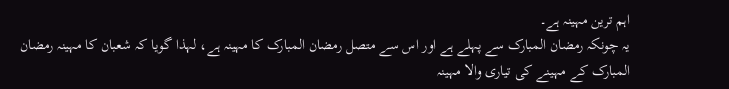اہم ترین مہینہ ہے۔
یہ چونکہ رمضان المبارک سے پہلے ہے اور اس سے متصل رمضان المبارک کا مہینہ ہے، لہذا گویا کہ شعبان کا مہینہ رمضان المبارک کے مہینے کی تیاری والا مہینہ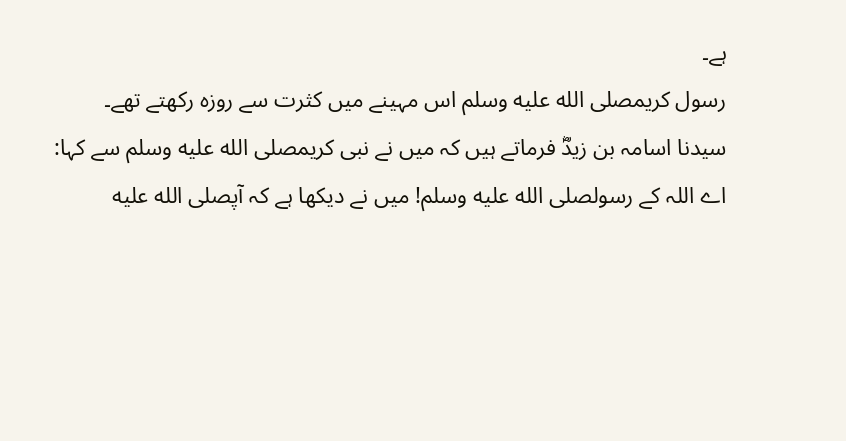ہے۔
رسول کریمصلى الله عليه وسلم اس مہینے میں کثرت سے روزہ رکھتے تھے۔
سیدنا اسامہ بن زیدؓ فرماتے ہیں کہ میں نے نبی کریمصلى الله عليه وسلم سے کہا:
اے اللہ کے رسولصلى الله عليه وسلم! میں نے دیکھا ہے کہ آپصلى الله عليه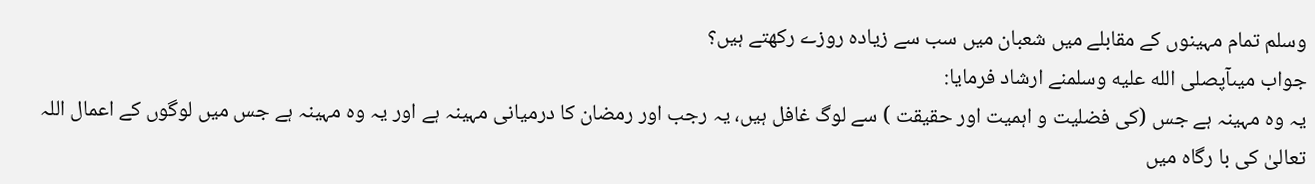وسلم تمام مہینوں کے مقابلے میں شعبان میں سب سے زیادہ روزے رکھتے ہیں؟
جواب میںآپصلى الله عليه وسلمنے ارشاد فرمایا:
یہ وہ مہینہ ہے جس (کی فضلیت و اہمیت اور حقیقت ) سے لوگ غافل ہیں، یہ رجب اور رمضان کا درمیانی مہینہ ہے اور یہ وہ مہینہ ہے جس میں لوگوں کے اعمال اللہ تعالیٰ کی با رگاہ میں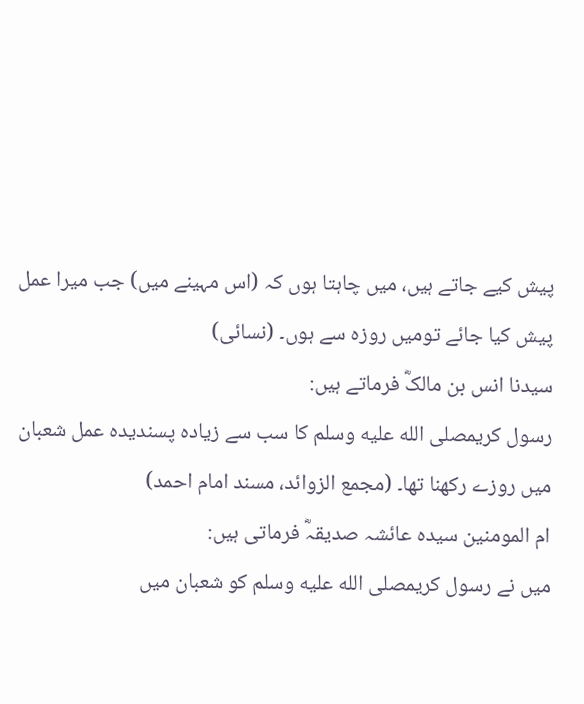پیش کیے جاتے ہیں، میں چاہتا ہوں کہ (اس مہینے میں) جب میرا عمل پیش کیا جائے تومیں روزہ سے ہوں۔ (نسائی)
سیدنا انس بن مالکؓ فرماتے ہیں:
رسول کریمصلى الله عليه وسلم کا سب سے زیادہ پسندیدہ عمل شعبان میں روزے رکھنا تھا۔ (مجمع الزوائد، مسند امام احمد)
ام المومنین سیدہ عائشہ صدیقہؓ فرماتی ہیں:
میں نے رسول کریمصلى الله عليه وسلم کو شعبان میں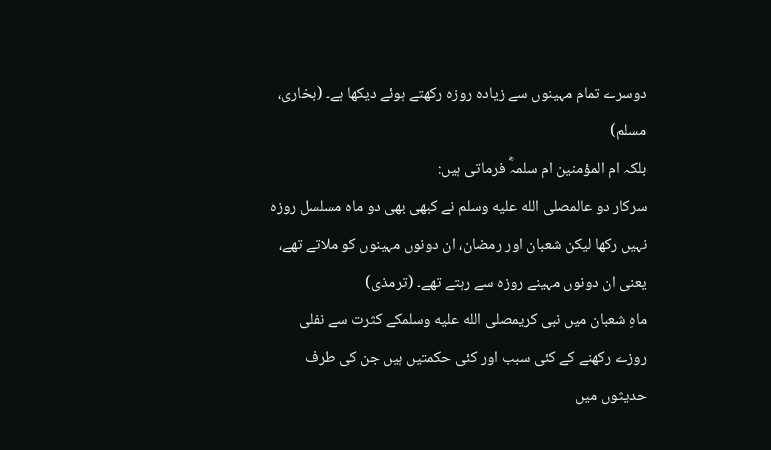دوسرے تمام مہینوں سے زیادہ روزہ رکھتے ہوئے دیکھا ہے۔ (بخاری، مسلم)
بلکہ ام المؤمنین ام سلمہؓ فرماتی ہیں:
سرکار دو عالمصلى الله عليه وسلم نے کبھی بھی دو ماہ مسلسل روزہ نہیں رکھا لیکن شعبان اور رمضان، ان دونوں مہینوں کو ملاتے تھے، یعنی ان دونوں مہینے روزہ سے رہتے تھے۔ (ترمذی)
ماہِ شعبان میں نبی کریمصلى الله عليه وسلمکے کثرت سے نفلی روزے رکھنے کے کئی سبب اور کئی حکمتیں ہیں جن کی طرف حدیثوں میں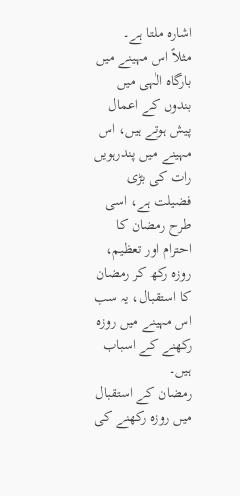اشارہ ملتا ہے۔
مثلاً اس مہینے میں بارگاہ الٰہی میں بندوں کے اعمال پیش ہوتے ہیں، اس مہینے میں پندرہویں رات کی بڑی فضیلت ہے، اسی طرح رمضان کا احترام اور تعظیم، روزہ رکھ کر رمضان کا استقبال، یہ سب اس مہینے میں روزہ رکھنے کے اسباب ہیں۔
رمضان کے استقبال میں روزہ رکھنے کی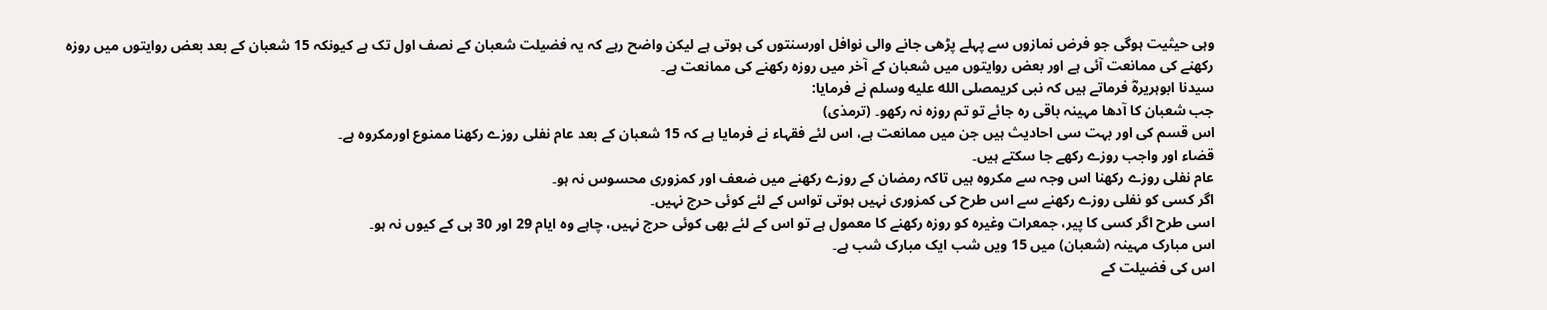وہی حیثیت ہوگی جو فرض نمازوں سے پہلے پڑھی جانے والی نوافل اورسنتوں کی ہوتی ہے لیکن واضح رہے کہ یہ فضیلت شعبان کے نصف اول تک ہے کیونکہ 15 شعبان کے بعد بعض روایتوں میں روزہ رکھنے کی ممانعت آئی ہے اور بعض روایتوں میں شعبان کے آخر میں روزہ رکھنے کی ممانعت ہے۔
سیدنا ابوہریرہؓ فرماتے ہیں کہ نبی کریمصلى الله عليه وسلم نے فرمایا:
جب شعبان کا آدھا مہینہ باقی رہ جائے تو تم روزہ نہ رکھو۔ (ترمذی)
اس قسم کی اور بہت سی احادیث ہیں جن میں ممانعت ہے، اس لئے فقہاء نے فرمایا ہے کہ 15 شعبان کے بعد عام نفلی روزے رکھنا ممنوع اورمکروہ ہے۔
قضاء اور واجب روزے رکھے جا سکتے ہیں۔
عام نفلی روزے رکھنا اس وجہ سے مکروہ ہیں تاکہ رمضان کے روزے رکھنے میں ضعف اور کمزوری محسوس نہ ہو۔
اگر کسی کو نفلی روزے رکھنے سے اس طرح کی کمزوری نہیں ہوتی تواس کے لئے کوئی حرج نہیں۔
اسی طرح اگر کسی کا پیر، جمعرات وغیرہ کو روزہ رکھنے کا معمول ہے تو اس کے لئے بھی کوئی حرج نہیں، چاہے وہ ایام 29 اور 30 ہی کے کیوں نہ ہو۔
اس مبارک مہینہ (شعبان) میں 15 ویں شب ایک مبارک شب ہے۔
اس کی فضیلت کے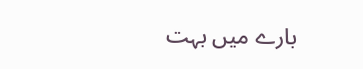بارے میں بہت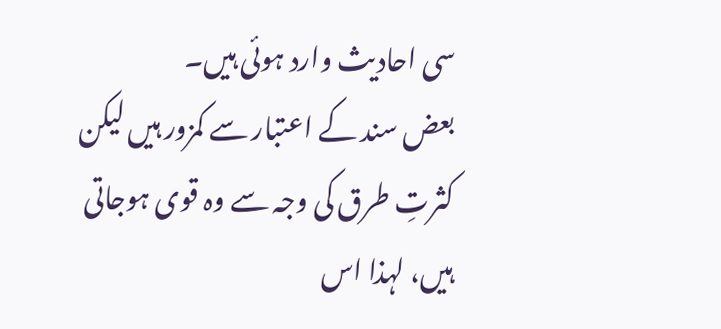سی احادیث وارد ہوئی ہیں۔
بعض سند کے اعتبار سے کمزور ہیں لیکن کثرتِ طرق کی وجہ سے وہ قوی ہوجاتی ہیں، لہذا اس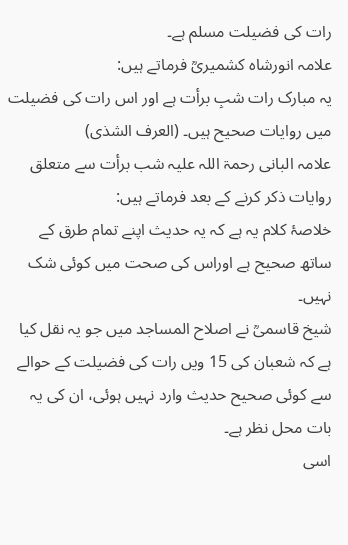رات کی فضیلت مسلم ہے۔
علامہ انورشاہ کشمیریؒ فرماتے ہیں:
یہ مبارک رات شبِ برأت ہے اور اس رات کی فضیلت میں روایات صحیح ہیں۔ (العرف الشذی)
علامہ البانی رحمۃ اللہ علیہ شب برأت سے متعلق روایات ذکر کرنے کے بعد فرماتے ہیں:
خلاصۂ کلام یہ ہے کہ یہ حدیث اپنے تمام طرق کے ساتھ صحیح ہے اوراس کی صحت میں کوئی شک نہیں۔
شیخ قاسمیؒ نے اصلاح المساجد میں جو یہ نقل کیا ہے کہ شعبان کی 15 ویں رات کی فضیلت کے حوالے سے کوئی صحیح حدیث وارد نہیں ہوئی، ان کی یہ بات محل نظر ہے۔
اسی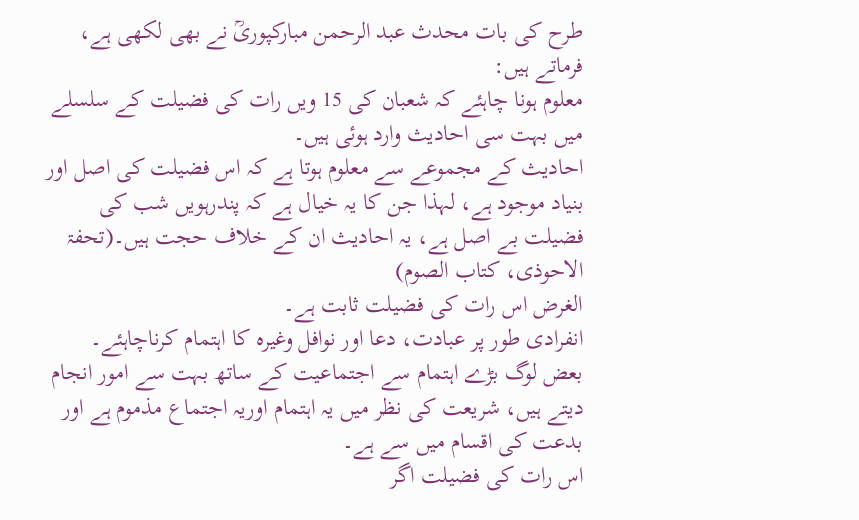طرح کی بات محدث عبد الرحمن مبارکپوریؒ نے بھی لکھی ہے، فرماتے ہیں:
معلوم ہونا چاہئے کہ شعبان کی 15 ویں رات کی فضیلت کے سلسلے میں بہت سی احادیث وارد ہوئی ہیں۔
احادیث کے مجموعے سے معلوم ہوتا ہے کہ اس فضیلت کی اصل اور بنیاد موجود ہے، لہذا جن کا یہ خیال ہے کہ پندرہویں شب کی فضیلت بے اصل ہے، یہ احادیث ان کے خلاف حجت ہیں۔(تحفۃ الاحوذی، کتاب الصوم)
الغرض اس رات کی فضیلت ثابت ہے۔
انفرادی طور پر عبادت، دعا اور نوافل وغیرہ کا اہتمام کرناچاہئے۔
بعض لوگ بڑے اہتمام سے اجتماعیت کے ساتھ بہت سے امور انجام دیتے ہیں، شریعت کی نظر میں یہ اہتمام اوریہ اجتماع مذموم ہے اور بدعت کی اقسام میں سے ہے۔
اس رات کی فضیلت اگر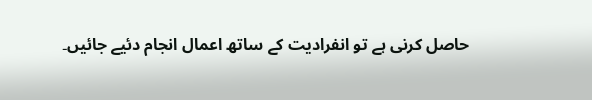حاصل کرنی ہے تو انفرادیت کے ساتھ اعمال انجام دئیے جائیں۔